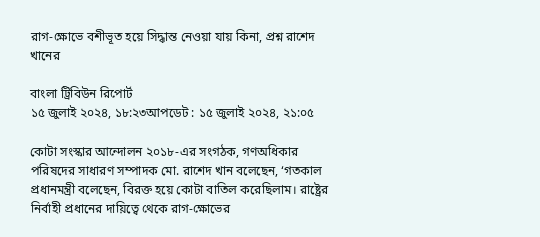রাগ-ক্ষোভে বশীভূত হয়ে সিদ্ধান্ত নেওয়া যায় কিনা, প্রশ্ন রাশেদ খানের

বাংলা ট্রিবিউন রিপোর্ট
১৫ জুলাই ২০২৪, ১৮:২৩আপডেট : ১৫ জুলাই ২০২৪, ২১:০৫

কোটা সংস্কার আন্দোলন ২০১৮-এর সংগঠক, গণঅধিকার পরিষদের সাধারণ সম্পাদক মো. রাশেদ খান বলেছেন, ‘গতকাল প্রধানমন্ত্রী বলেছেন, বিরক্ত হয়ে কোটা বাতিল করেছিলাম। রাষ্ট্রের নির্বাহী প্রধানের দায়িত্বে থেকে রাগ-ক্ষোভের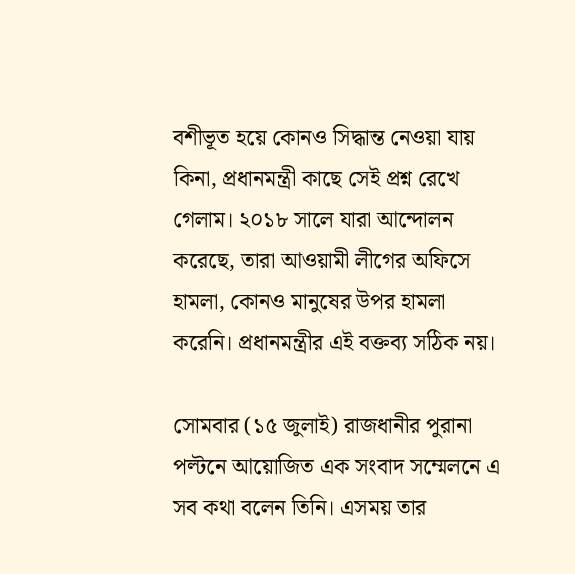বশীভূত হয়ে কোনও সিদ্ধান্ত নেওয়া যায় কিনা, প্রধানমন্ত্রী কাছে সেই প্রশ্ন রেখে গেলাম। ২০১৮ সালে যারা আন্দোলন করেছে, তারা আওয়ামী লীগের অফিসে হামলা, কোনও মানুষের উপর হামলা করেনি। প্রধানমন্ত্রীর এই বক্তব্য সঠিক নয়।

সোমবার (১৫ জুলাই) রাজধানীর পুরানা পল্টনে আয়োজিত এক সংবাদ সম্মেলনে এ সব কথা বলেন তিনি। এসময় তার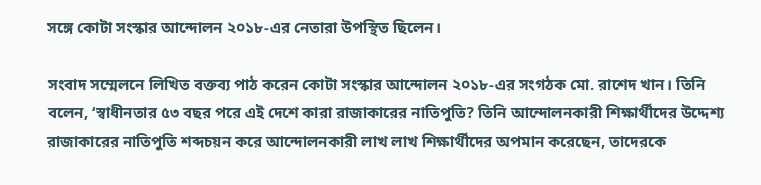সঙ্গে কোটা সংস্কার আন্দোলন ২০১৮-এর নেতারা উপস্থিত ছিলেন।

সংবাদ সম্মেলনে লিখিত বক্তব্য পাঠ করেন কোটা সংস্কার আন্দোলন ২০১৮-এর সংগঠক মো. রাশেদ খান। তিনি বলেন, ‘স্বাধীনতার ৫৩ বছর পরে এই দেশে কারা রাজাকারের নাতিপুতি? তিনি আন্দোলনকারী শিক্ষার্থীদের উদ্দেশ্য রাজাকারের নাতিপুতি শব্দচয়ন করে আন্দোলনকারী লাখ লাখ শিক্ষার্থীদের অপমান করেছেন, তাদেরকে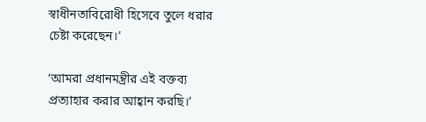স্বাধীনতাবিরোধী হিসেবে তুলে ধরার চেষ্টা করেছেন।’

‘আমরা প্রধানমন্ত্রীর এই বক্তব্য প্রত্যাহার করার আহ্বান করছি।’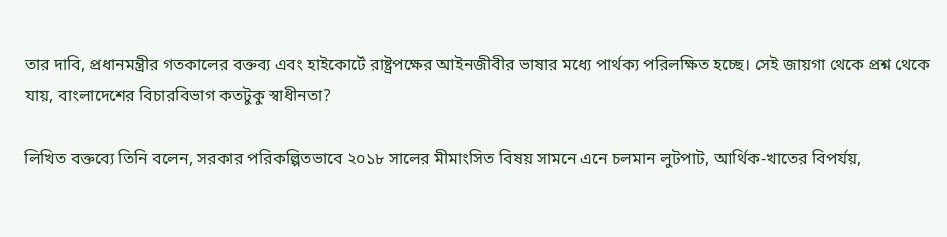তার দাবি, প্রধানমন্ত্রীর গতকালের বক্তব্য এবং হাইকোর্টে রাষ্ট্রপক্ষের আইনজীবীর ভাষার মধ্যে পার্থক্য পরিলক্ষিত হচ্ছে। সেই জায়গা থেকে প্রশ্ন থেকে যায়, বাংলাদেশের বিচারবিভাগ কতটুকু স্বাধীনতা?

লিখিত বক্তব্যে তিনি বলেন, সরকার পরিকল্পিতভাবে ২০১৮ সালের মীমাংসিত বিষয় সামনে এনে চলমান লুটপাট, আর্থিক-খাতের বিপর্যয়,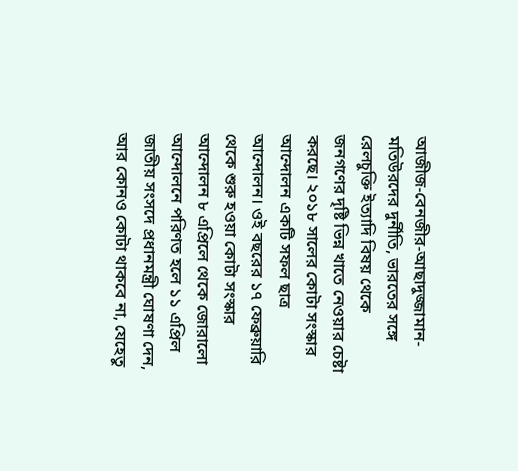আজীজ-বেনজীর-আছাদুজ্জামান-মতিউরদের দুর্নীতি, ভারতের সঙ্গে রেলচুক্তি ইত্যাদি বিষয় থেকে জনগণের দৃষ্টি ভিন্ন খাতে নেওয়ার চেষ্টা করছে। ২০১৮ সালের কোটা সংস্কার আন্দোলন একটি সফল ছাত্র আন্দোলন। ওই বছরের ১৭ ফেব্রুয়ারি থেকে শুরু হওয়া কোটা সংস্কার আন্দোলন ৮ এপ্রিলে থেকে জোরালো আন্দোলনে পরিণত হলে ১১ এপ্রিল জাতীয় সংসদে প্রধানমন্ত্রী ঘোষণা দেন, আর কোনও কোটা থাকবে না, যেহেতু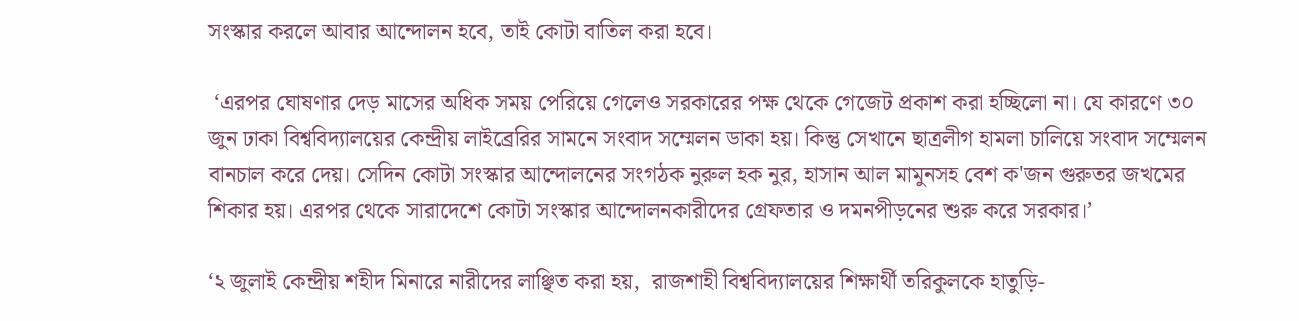সংস্কার করলে আবার আন্দোলন হবে, তাই কোটা বাতিল করা হবে।

 ‘এরপর ঘোষণার দেড় মাসের অধিক সময় পেরিয়ে গেলেও সরকারের পক্ষ থেকে গেজেট প্রকাশ করা হচ্ছিলো না। যে কারণে ৩০ জুন ঢাকা বিশ্ববিদ্যালয়ের কেন্দ্রীয় লাইব্রেরির সামনে সংবাদ সম্মেলন ডাকা হয়। কিন্তু সেখানে ছাত্রলীগ হামলা চালিয়ে সংবাদ সম্মেলন বানচাল করে দেয়। সেদিন কোটা সংস্কার আন্দোলনের সংগঠক নুরুল হক নুর, হাসান আল মামুনসহ বেশ ক'জন গুরুতর জখমের শিকার হয়। এরপর থেকে সারাদেশে কোটা সংস্কার আন্দোলনকারীদের গ্রেফতার ও দমনপীড়নের শুরু করে সরকার।’

‘২ জুলাই কেন্দ্রীয় শহীদ মিনারে নারীদের লাঞ্ছিত করা হয়,  রাজশাহী বিশ্ববিদ্যালয়ের শিক্ষার্থী তরিকুলকে হাতুড়ি-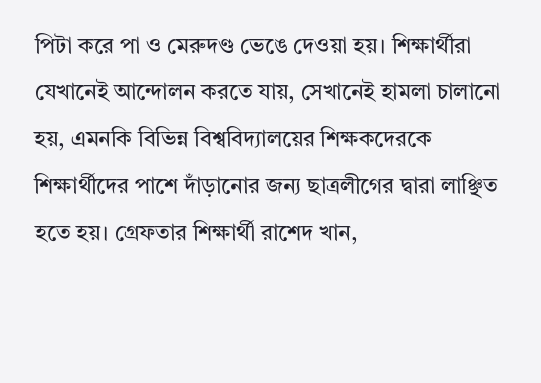পিটা করে পা ও মেরুদণ্ড ভেঙে দেওয়া হয়। শিক্ষার্থীরা যেখানেই আন্দোলন করতে যায়, সেখানেই হামলা চালানো হয়, এমনকি বিভিন্ন বিশ্ববিদ্যালয়ের শিক্ষকদেরকে শিক্ষার্থীদের পাশে দাঁড়ানোর জন্য ছাত্রলীগের দ্বারা লাঞ্ছিত হতে হয়। গ্রেফতার শিক্ষার্থী রাশেদ খান,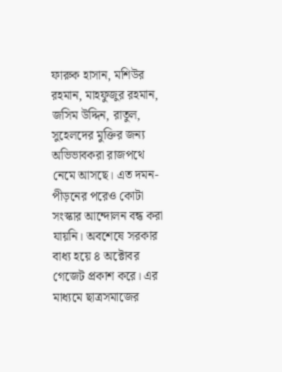ফারুক হাসান, মশিউর রহমান, মাহফুজুর রহমান, জসিম উদ্দিন, রাতুল, সুহেলদের মুক্তির জন্য অভিভাবকরা রাজপথে নেমে আসছে। এত দমন-পীড়নের পরেও কোটা সংস্কার আন্দোলন বন্ধ করা যায়নি। অবশেষে সরকার বাধ্য হয়ে ৪ অক্টোবর গেজেট প্রকাশ করে। এর মাধ্যমে ছাত্রসমাজের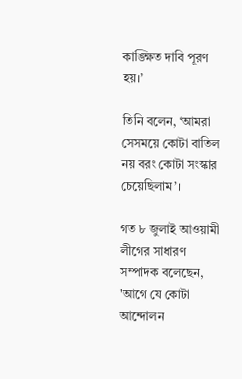কাঙ্ক্ষিত দাবি পূরণ হয়।’

তিনি বলেন, ‘আমরা সেসময়ে কোটা বাতিল নয় বরং কোটা সংস্কার চেয়েছিলাম’।

গত ৮ জুলাই আওয়ামী লীগের সাধারণ সম্পাদক বলেছেন,  'আগে যে কোটা আন্দোলন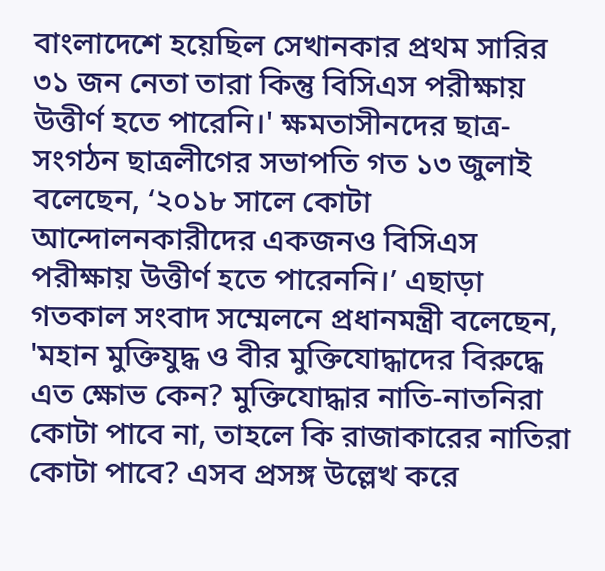বাংলাদেশে হয়েছিল সেখানকার প্রথম সারির ৩১ জন নেতা তারা কিন্তু বিসিএস পরীক্ষায় উত্তীর্ণ হতে পারেনি।' ক্ষমতাসীনদের ছাত্র-সংগঠন ছাত্রলীগের সভাপতি গত ১৩ জুলাই বলেছেন, ‘২০১৮ সালে কোটা আন্দোলনকারীদের একজনও বিসিএস পরীক্ষায় উত্তীর্ণ হতে পারেননি।’ এছাড়া গতকাল সংবাদ সম্মেলনে প্রধানমন্ত্রী বলেছেন, 'মহান মুক্তিযুদ্ধ ও বীর মুক্তিযোদ্ধাদের বিরুদ্ধে এত ক্ষোভ কেন? মুক্তিযোদ্ধার নাতি-নাতনিরা কোটা পাবে না, তাহলে কি রাজাকারের নাতিরা কোটা পাবে? এসব প্রসঙ্গ উল্লেখ করে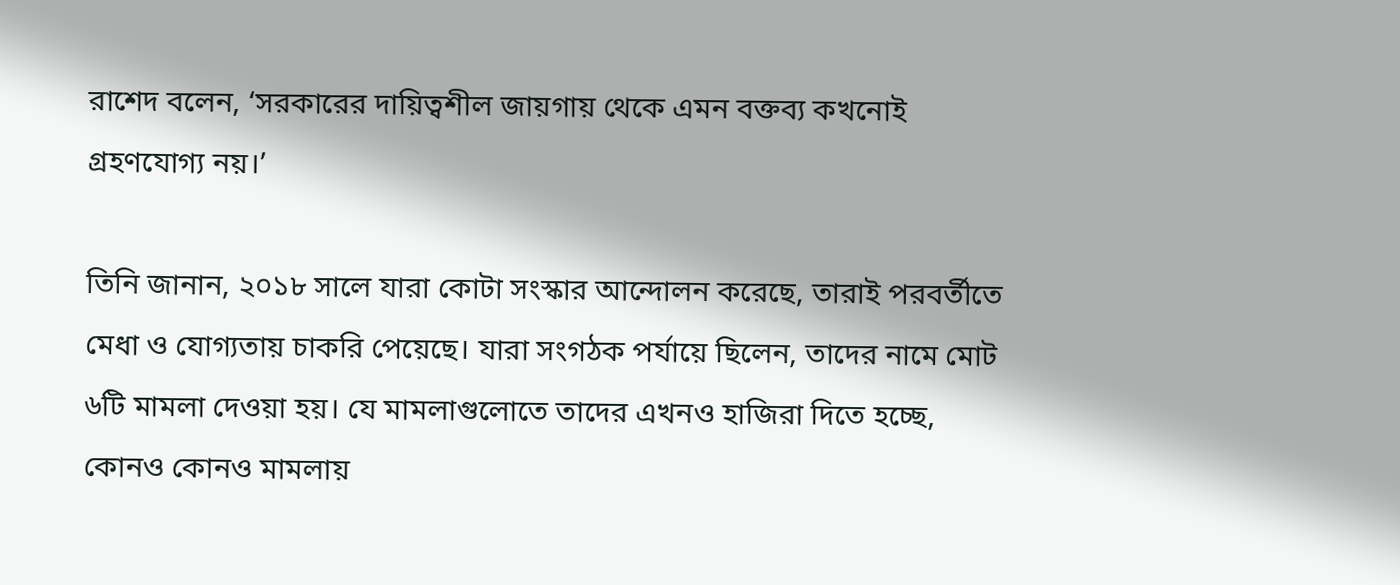রাশেদ বলেন, ‘সরকারের দায়িত্বশীল জায়গায় থেকে এমন বক্তব্য কখনোই গ্রহণযোগ্য নয়।’

তিনি জানান, ২০১৮ সালে যারা কোটা সংস্কার আন্দোলন করেছে, তারাই পরবর্তীতে মেধা ও যোগ্যতায় চাকরি পেয়েছে। যারা সংগঠক পর্যায়ে ছিলেন, তাদের নামে মোট ৬টি মামলা দেওয়া হয়। যে মামলাগুলোতে তাদের এখনও হাজিরা দিতে হচ্ছে, কোনও কোনও মামলায়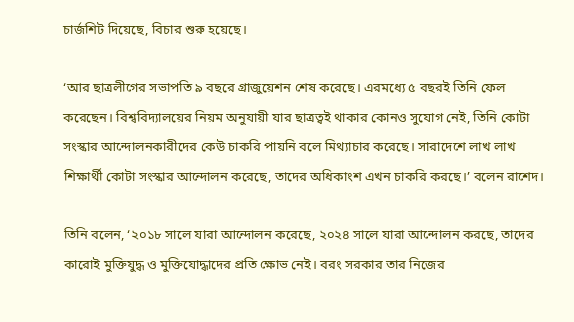চার্জশিট দিয়েছে, বিচার শুরু হয়েছে।

‘আর ছাত্রলীগের সভাপতি ৯ বছরে গ্রাজুয়েশন শেষ করেছে। এরমধ্যে ৫ বছরই তিনি ফেল করেছেন। বিশ্ববিদ্যালয়ের নিয়ম অনুযায়ী যার ছাত্রত্বই থাকার কোনও সুযোগ নেই, তিনি কোটা সংস্কার আন্দোলনকারীদের কেউ চাকরি পায়নি বলে মিথ্যাচার করেছে। সারাদেশে লাখ লাখ শিক্ষার্থী কোটা সংস্কার আন্দোলন করেছে, তাদের অধিকাংশ এখন চাকরি করছে।’ বলেন রাশেদ।

তিনি বলেন, ‘২০১৮ সালে যারা আন্দোলন করেছে, ২০২৪ সালে যারা আন্দোলন করছে, তাদের কারোই মুক্তিযুদ্ধ ও মুক্তিযোদ্ধাদের প্রতি ক্ষোভ নেই। বরং সরকার তার নিজের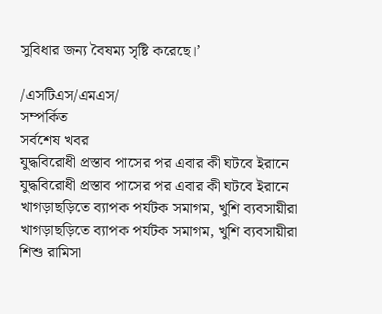সুবিধার জন্য বৈষম্য সৃষ্টি করেছে।’

/এসটিএস/এমএস/
সম্পর্কিত
সর্বশেষ খবর
যুদ্ধবিরোধী প্রস্তাব পাসের পর এবার কী ঘটবে ইরানে
যুদ্ধবিরোধী প্রস্তাব পাসের পর এবার কী ঘটবে ইরানে
খাগড়াছড়িতে ব্যাপক পর্যটক সমাগম, খুশি ব্যবসায়ীরা
খাগড়াছড়িতে ব্যাপক পর্যটক সমাগম, খুশি ব্যবসায়ীরা
শিশু রামিসা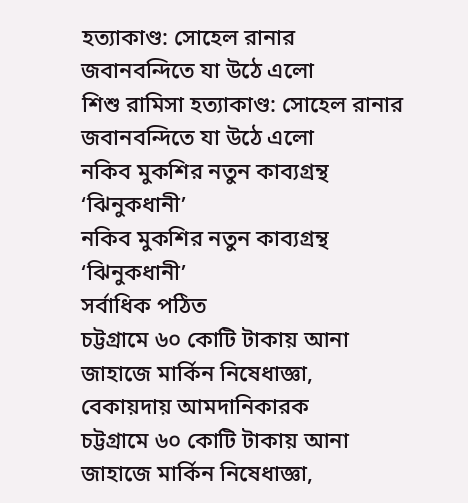হত্যাকাণ্ড: সোহেল রানার জবানবন্দিতে যা উঠে এলো
শিশু রামিসা হত্যাকাণ্ড: সোহেল রানার জবানবন্দিতে যা উঠে এলো
নকিব মুকশির নতুন কাব্যগ্রন্থ ‘ঝিনুকধানী’
নকিব মুকশির নতুন কাব্যগ্রন্থ ‘ঝিনুকধানী’
সর্বাধিক পঠিত
চট্টগ্রামে ৬০ কোটি টাকায় আনা জাহাজে মার্কিন নিষেধাজ্ঞা, বেকায়দায় আমদানিকারক
চট্টগ্রামে ৬০ কোটি টাকায় আনা জাহাজে মার্কিন নিষেধাজ্ঞা,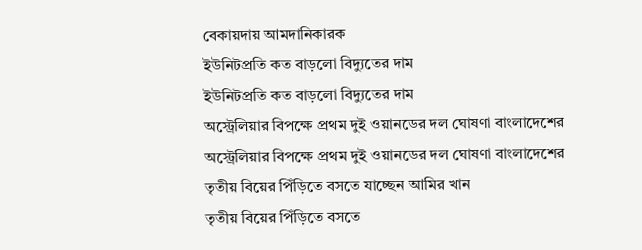বেকায়দায় আমদানিকারক
ইউনিটপ্রতি কত বাড়লো বিদ্যুতের দাম
ইউনিটপ্রতি কত বাড়লো বিদ্যুতের দাম
অস্ট্রেলিয়ার বিপক্ষে প্রথম দুই ওয়ানডের দল ঘোষণা বাংলাদেশের
অস্ট্রেলিয়ার বিপক্ষে প্রথম দুই ওয়ানডের দল ঘোষণা বাংলাদেশের
তৃতীয় বিয়ের পিঁড়িতে বসতে যাচ্ছেন আমির খান
তৃতীয় বিয়ের পিঁড়িতে বসতে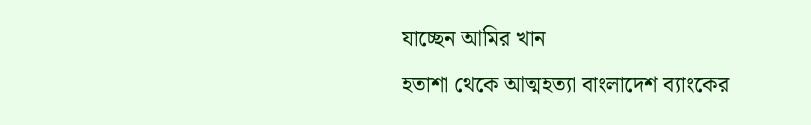যাচ্ছেন আমির খান
হতাশা থেকে আত্মহত্যা বাংলাদেশ ব্যাংকের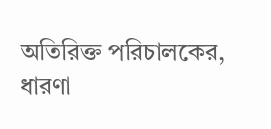অতিরিক্ত পরিচালকের, ধারণা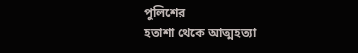পুলিশের
হতাশা থেকে আত্মহত্যা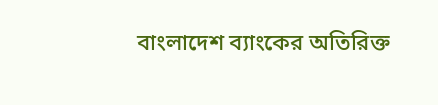বাংলাদেশ ব্যাংকের অতিরিক্ত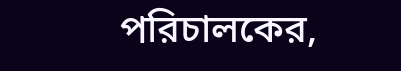পরিচালকের,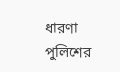ধারণা পুলিশের